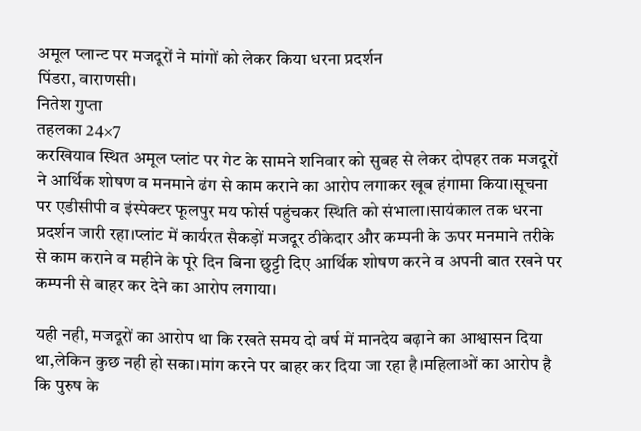अमूल प्लान्ट पर मजदूरों ने मांगों को लेकर किया धरना प्रदर्शन
पिंडरा, वाराणसी।
नितेश गुप्ता
तहलका 24×7
करखियाव स्थित अमूल प्लांट पर गेट के सामने शनिवार को सुबह से लेकर दोपहर तक मजदूरों ने आर्थिक शोषण व मनमाने ढंग से काम कराने का आरोप लगाकर खूब हंगामा किया।सूचना पर एडीसीपी व इंस्पेक्टर फूलपुर मय फोर्स पहुंचकर स्थिति को संभाला।सायंकाल तक धरना प्रदर्शन जारी रहा।प्लांट में कार्यरत सैकड़ों मजदूर ठीकेदार और कम्पनी के ऊपर मनमाने तरीके से काम कराने व महीने के पूरे दिन बिना छुट्टी दिए आर्थिक शोषण करने व अपनी बात रखने पर कम्पनी से बाहर कर देने का आरोप लगाया।

यही नही, मजदूरों का आरोप था कि रखते समय दो वर्ष में मानदेय बढ़ाने का आश्वासन दिया था,लेकिन कुछ नही हो सका।मांग करने पर बाहर कर दिया जा रहा है।महिलाओं का आरोप है कि पुरुष के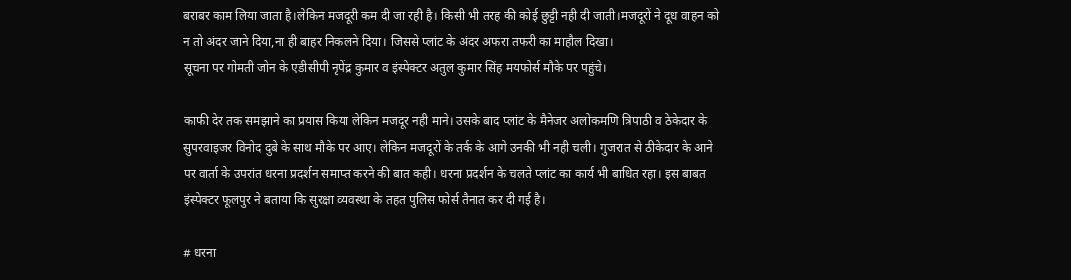बराबर काम लिया जाता है।लेकिन मजदूरी कम दी जा रही है। किसी भी तरह की कोई छुट्टी नही दी जाती।मजदूरों ने दूध वाहन को न तो अंदर जाने दिया,ना ही बाहर निकलने दिया। जिससे प्लांट के अंदर अफरा तफरी का माहौल दिखा।
सूचना पर गोमती जोन के एडीसीपी नृपेंद्र कुमार व इंस्पेक्टर अतुल कुमार सिंह मयफोर्स मौके पर पहुंचे।

काफी देर तक समझाने का प्रयास किया लेकिन मजदूर नही माने। उसके बाद प्लांट के मैनेजर अलोकमणि त्रिपाठी व ठेकेदार के सुपरवाइजर विनोद दुबे के साथ मौके पर आए। लेकिन मजदूरों के तर्क के आगे उनकी भी नही चली। गुजरात से ठीकेदार के आने पर वार्ता के उपरांत धरना प्रदर्शन समाप्त करने की बात कही। धरना प्रदर्शन के चलते प्लांट का कार्य भी बाधित रहा। इस बाबत इंस्पेक्टर फूलपुर ने बताया कि सुरक्षा व्यवस्था के तहत पुलिस फोर्स तैनात कर दी गई है।

# धरना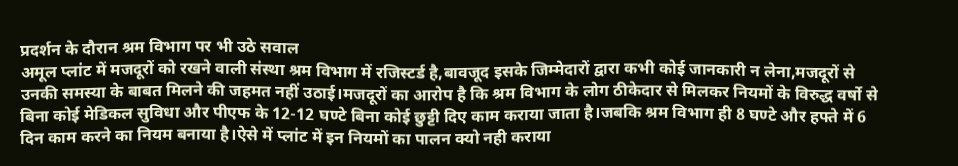प्रदर्शन के दौरान श्रम विभाग पर भी उठे सवाल
अमूल प्लांट में मजदूरों को रखने वाली संस्था श्रम विभाग में रजिस्टर्ड है,बावजूद इसके जिम्मेदारों द्वारा कभी कोई जानकारी न लेना,मजदूरों से उनकी समस्या के बाबत मिलने की जहमत नहीं उठाई।मजदूरों का आरोप है कि श्रम विभाग के लोग ठीकेदार से मिलकर नियमों के विरुद्ध वर्षो से बिना कोई मेडिकल सुविधा और पीएफ के 12-12 घण्टे बिना कोई छुट्टी दिए काम कराया जाता है।जबकि श्रम विभाग ही 8 घण्टे और हफ्ते में 6 दिन काम करने का नियम बनाया है।ऐसे में प्लांट में इन नियमों का पालन क्यो नही कराया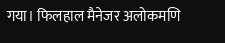गया। फिलहाल मैनेजर अलोकमणि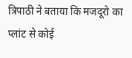त्रिपाठी ने बताया कि मजदूरो का प्लांट से कोई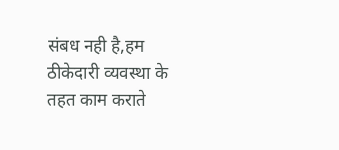संबध नही है,हम ठीकेदारी व्यवस्था के तहत काम कराते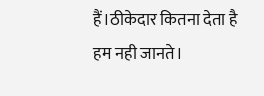हैं।ठीकेदार कितना देता है हम नही जानते।